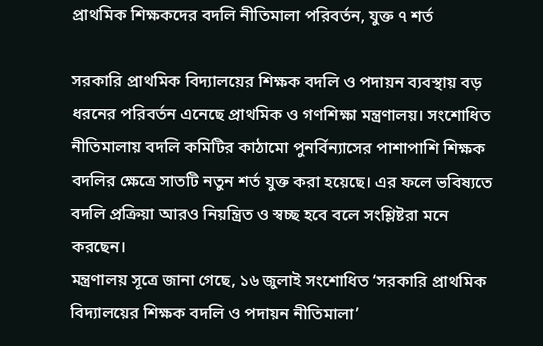প্রাথমিক শিক্ষকদের বদলি নীতিমালা পরিবর্তন, যুক্ত ৭ শর্ত

সরকারি প্রাথমিক বিদ্যালয়ের শিক্ষক বদলি ও পদায়ন ব্যবস্থায় বড় ধরনের পরিবর্তন এনেছে প্রাথমিক ও গণশিক্ষা মন্ত্রণালয়। সংশোধিত নীতিমালায় বদলি কমিটির কাঠামো পুনর্বিন্যাসের পাশাপাশি শিক্ষক বদলির ক্ষেত্রে সাতটি নতুন শর্ত যুক্ত করা হয়েছে। এর ফলে ভবিষ্যতে বদলি প্রক্রিয়া আরও নিয়ন্ত্রিত ও স্বচ্ছ হবে বলে সংশ্লিষ্টরা মনে করছেন।
মন্ত্রণালয় সূত্রে জানা গেছে, ১৬ জুলাই সংশোধিত ‘সরকারি প্রাথমিক বিদ্যালয়ের শিক্ষক বদলি ও পদায়ন নীতিমালা’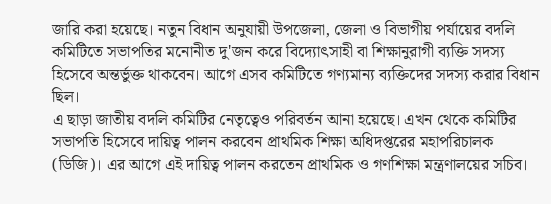জারি করা হয়েছে। নতুন বিধান অনুযায়ী উপজেলা, জেলা ও বিভাগীয় পর্যায়ের বদলি কমিটিতে সভাপতির মনোনীত দু'জন করে বিদ্যোৎসাহী বা শিক্ষানুরাগী ব্যক্তি সদস্য হিসেবে অন্তর্ভুক্ত থাকবেন। আগে এসব কমিটিতে গণ্যমান্য ব্যক্তিদের সদস্য করার বিধান ছিল।
এ ছাড়া জাতীয় বদলি কমিটির নেতৃত্বেও পরিবর্তন আনা হয়েছে। এখন থেকে কমিটির সভাপতি হিসেবে দায়িত্ব পালন করবেন প্রাথমিক শিক্ষা অধিদপ্তরের মহাপরিচালক (ডিজি)। এর আগে এই দায়িত্ব পালন করতেন প্রাথমিক ও গণশিক্ষা মন্ত্রণালয়ের সচিব।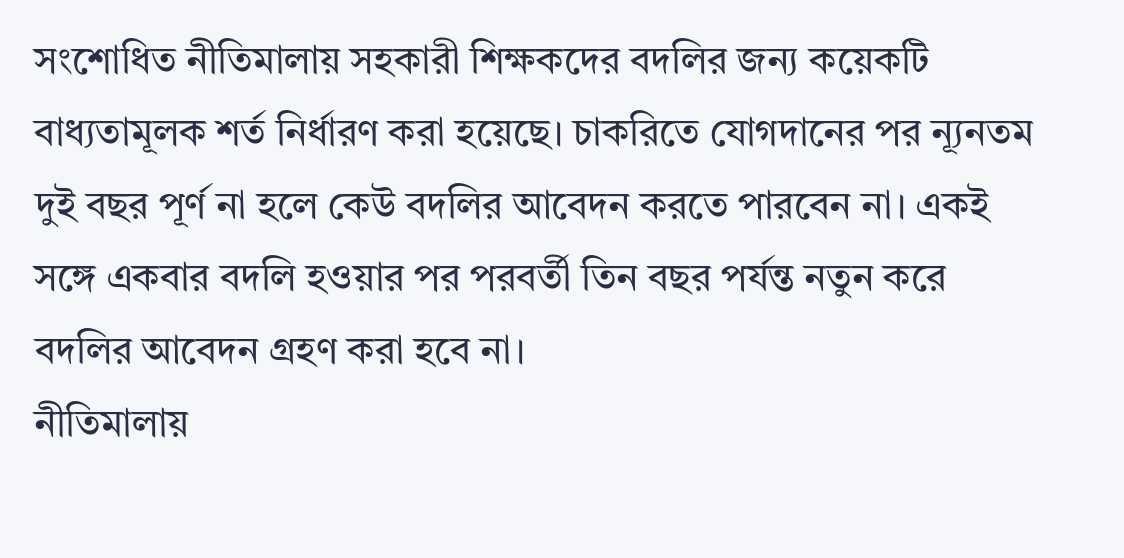সংশোধিত নীতিমালায় সহকারী শিক্ষকদের বদলির জন্য কয়েকটি বাধ্যতামূলক শর্ত নির্ধারণ করা হয়েছে। চাকরিতে যোগদানের পর ন্যূনতম দুই বছর পূর্ণ না হলে কেউ বদলির আবেদন করতে পারবেন না। একই সঙ্গে একবার বদলি হওয়ার পর পরবর্তী তিন বছর পর্যন্ত নতুন করে বদলির আবেদন গ্রহণ করা হবে না।
নীতিমালায়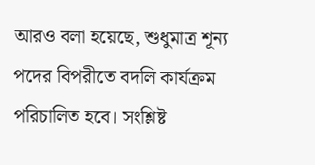আরও বলা হয়েছে, শুধুমাত্র শূন্য পদের বিপরীতে বদলি কার্যক্রম পরিচালিত হবে। সংশ্লিষ্ট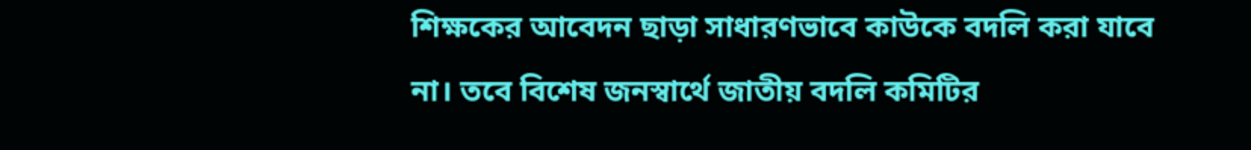শিক্ষকের আবেদন ছাড়া সাধারণভাবে কাউকে বদলি করা যাবে না। তবে বিশেষ জনস্বার্থে জাতীয় বদলি কমিটির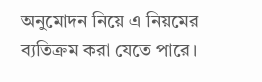অনুমোদন নিয়ে এ নিয়মের ব্যতিক্রম করা যেতে পারে।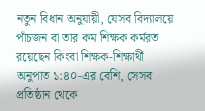নতুন বিধান অনুযায়ী, যেসব বিদ্যালয়ে পাঁচজন বা তার কম শিক্ষক কর্মরত রয়েছেন কিংবা শিক্ষক-শিক্ষার্থী অনুপাত ১:৪০-এর বেশি, সেসব প্রতিষ্ঠান থেকে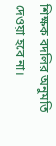শিক্ষক বদলির অনুমতি দেওয়া হবে না।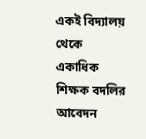একই বিদ্যালয় থেকে একাধিক শিক্ষক বদলির আবেদন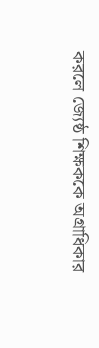করলে জ্যেষ্ঠ শিক্ষককে অগ্রাধিকার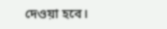দেওয়া হবে।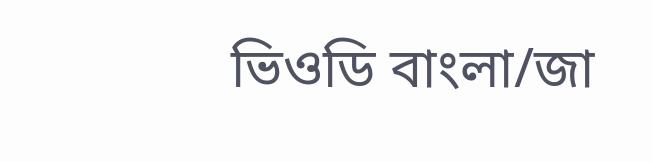ভিওডি বাংলা/জা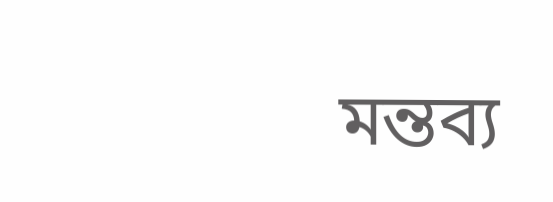মন্তব্য